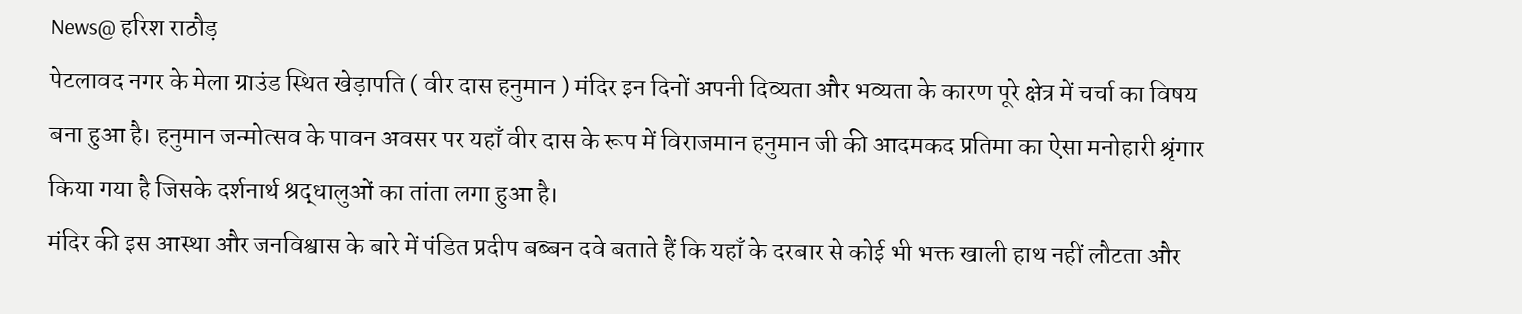News@ हरिश राठौड़
पेटलावद नगर के मेला ग्राउंड स्थित खेड़ापति ( वीर दास हनुमान ) मंदिर इन दिनों अपनी दिव्यता और भव्यता के कारण पूरे क्षेत्र में चर्चा का विषय बना हुआ है। हनुमान जन्मोत्सव के पावन अवसर पर यहाँ वीर दास के रूप में विराजमान हनुमान जी की आदमकद प्रतिमा का ऐसा मनोहारी श्रृंगार किया गया है जिसके दर्शनार्थ श्रद्धालुओं का तांता लगा हुआ है।
मंदिर की इस आस्था और जनविश्वास के बारे में पंडित प्रदीप बब्बन दवे बताते हैं कि यहाँ के दरबार से कोई भी भक्त खाली हाथ नहीं लौटता और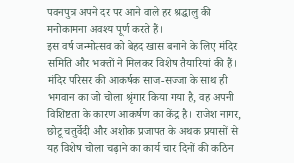पवनपुत्र अपने दर पर आने वाले हर श्रद्धालु की मनोकामना अवश्य पूर्ण करते हैं।
इस वर्ष जन्मोत्सव को बेहद खास बनाने के लिए मंदिर समिति और भक्तों ने मिलकर विशेष तैयारियां की हैं। मंदिर परिसर की आकर्षक साज-सज्जा के साथ ही भगवान का जो चोला श्रृंगार किया गया है, वह अपनी विशिष्टता के कारण आकर्षण का केंद्र है। राजेश नागर, छोटू चतुर्वेदी और अशोक प्रजापत के अथक प्रयासों से यह विशेष चोला चढ़ाने का कार्य चार दिनों की कठिन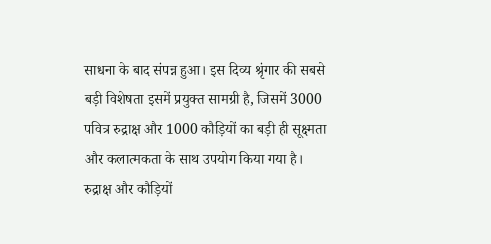साधना के बाद संपन्न हुआ। इस दिव्य श्रृंगार की सबसे बड़ी विशेषता इसमें प्रयुक्त सामग्री है, जिसमें 3000 पवित्र रुद्राक्ष और 1000 कौड़ियों का बड़ी ही सूक्ष्मता और कलात्मकता के साथ उपयोग किया गया है। रुद्राक्ष और कौड़ियों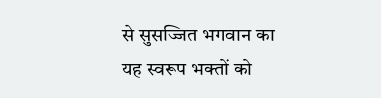से सुसज्जित भगवान का यह स्वरूप भक्तों को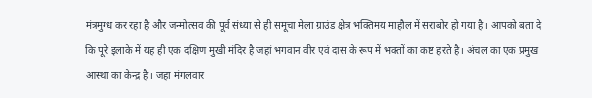मंत्रमुग्ध कर रहा है और जन्मोत्सव की पूर्व संध्या से ही समूचा मेला ग्राउंड क्षेत्र भक्तिमय माहौल में सराबोर हो गया है। आपको बता दे कि पूरे इलाके में यह ही एक दक्षिण मुखी मंदिर है जहां भगवान वीर एवं दास के रूप में भक्तों का कष्ट हरते है। अंचल का एक प्रमुख आस्था का केन्द्र है। जहा मंगलवार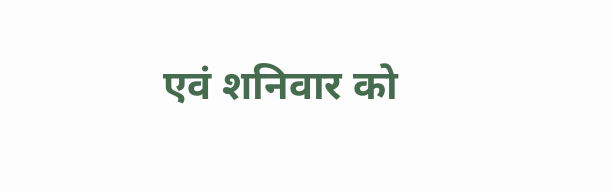एवं शनिवार को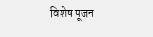विशेष पूजन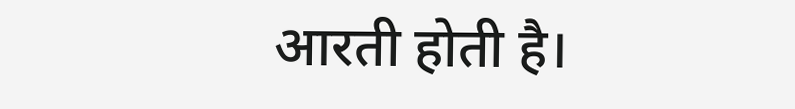आरती होती है।